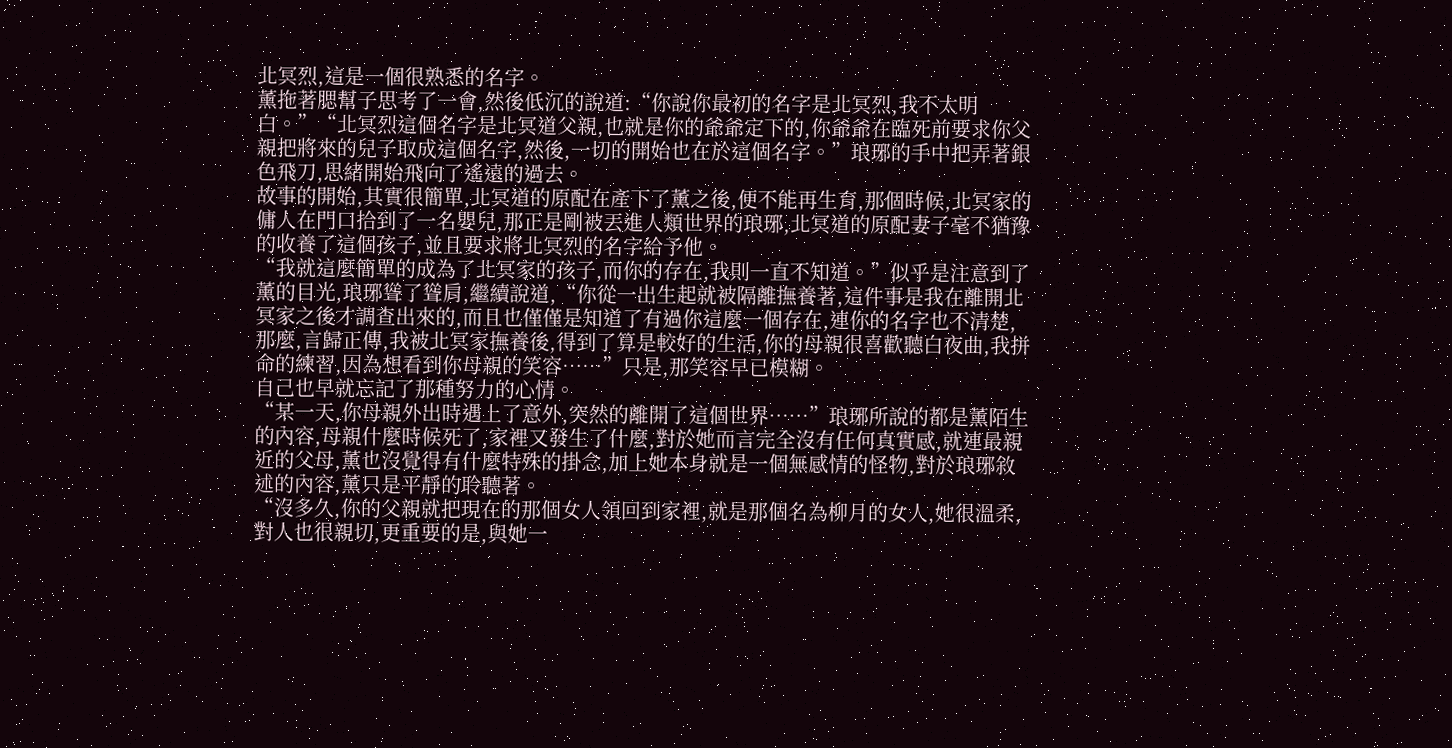北冥烈,這是一個很熟悉的名字。
薰拖著腮幫子思考了一會,然後低沉的說道:“你說你最初的名字是北冥烈,我不太明白。”“北冥烈這個名字是北冥道父親,也就是你的爺爺定下的,你爺爺在臨死前要求你父親把將來的兒子取成這個名字,然後,一切的開始也在於這個名字。”琅琊的手中把弄著銀色飛刀,思緒開始飛向了遙遠的過去。
故事的開始,其實很簡單,北冥道的原配在產下了薰之後,便不能再生育,那個時候,北冥家的傭人在門口拾到了一名嬰兒,那正是剛被丟進人類世界的琅琊,北冥道的原配妻子毫不猶豫的收養了這個孩子,並且要求將北冥烈的名字給予他。
“我就這麼簡單的成為了北冥家的孩子,而你的存在,我則一直不知道。”似乎是注意到了薰的目光,琅琊聳了聳肩,繼續說道,“你從一出生起就被隔離撫養著,這件事是我在離開北冥家之後才調查出來的,而且也僅僅是知道了有過你這麼一個存在,連你的名字也不清楚,那麼,言歸正傳,我被北冥家撫養後,得到了算是較好的生活,你的母親很喜歡聽白夜曲,我拼命的練習,因為想看到你母親的笑容……”只是,那笑容早已模糊。
自己也早就忘記了那種努力的心情。
“某一天,你母親外出時遇上了意外,突然的離開了這個世界……”琅琊所說的都是薰陌生的內容,母親什麼時候死了,家裡又發生了什麼,對於她而言完全沒有任何真實感,就連最親近的父母,薰也沒覺得有什麼特殊的掛念,加上她本身就是一個無感情的怪物,對於琅琊敘述的內容,薰只是平靜的聆聽著。
“沒多久,你的父親就把現在的那個女人領回到家裡,就是那個名為柳月的女人,她很溫柔,對人也很親切,更重要的是,與她一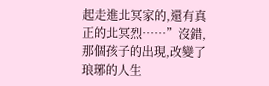起走進北冥家的,還有真正的北冥烈……”沒錯,那個孩子的出現,改變了琅琊的人生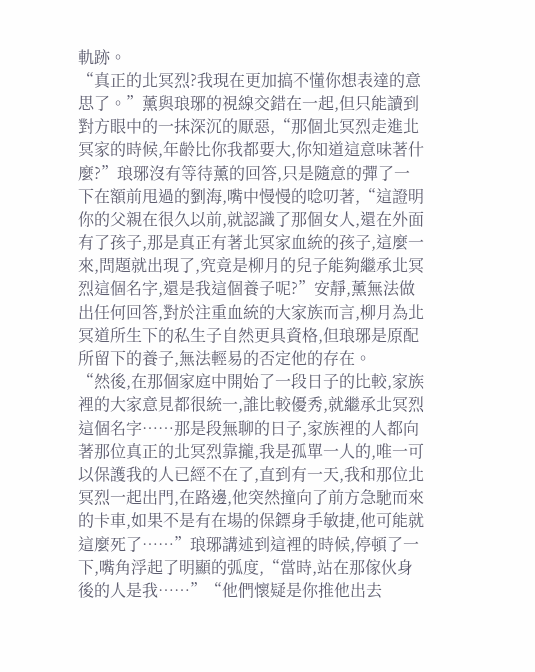軌跡。
“真正的北冥烈?我現在更加搞不懂你想表達的意思了。”薰與琅琊的視線交錯在一起,但只能讀到對方眼中的一抹深沉的厭惡,“那個北冥烈走進北冥家的時候,年齡比你我都要大,你知道這意味著什麼?”琅琊沒有等待薰的回答,只是隨意的彈了一下在額前甩過的劉海,嘴中慢慢的唸叨著,“這證明你的父親在很久以前,就認識了那個女人,還在外面有了孩子,那是真正有著北冥家血統的孩子,這麼一來,問題就出現了,究竟是柳月的兒子能夠繼承北冥烈這個名字,還是我這個養子呢?”安靜,薰無法做出任何回答,對於注重血統的大家族而言,柳月為北冥道所生下的私生子自然更具資格,但琅琊是原配所留下的養子,無法輕易的否定他的存在。
“然後,在那個家庭中開始了一段日子的比較,家族裡的大家意見都很統一,誰比較優秀,就繼承北冥烈這個名字……那是段無聊的日子,家族裡的人都向著那位真正的北冥烈靠攏,我是孤單一人的,唯一可以保護我的人已經不在了,直到有一天,我和那位北冥烈一起出門,在路邊,他突然撞向了前方急馳而來的卡車,如果不是有在場的保鏢身手敏捷,他可能就這麼死了……”琅琊講述到這裡的時候,停頓了一下,嘴角浮起了明顯的弧度,“當時,站在那傢伙身後的人是我……”“他們懷疑是你推他出去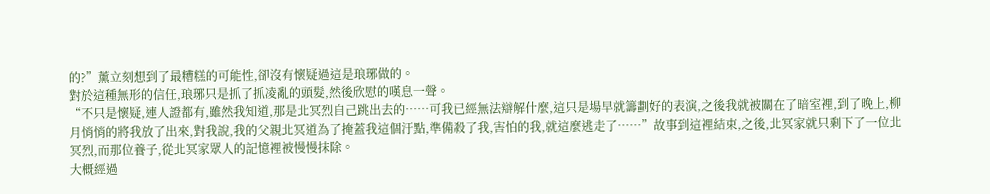的?”薰立刻想到了最糟糕的可能性,卻沒有懷疑過這是琅琊做的。
對於這種無形的信任,琅琊只是抓了抓凌亂的頭髮,然後欣慰的嘆息一聲。
“不只是懷疑,連人證都有,雖然我知道,那是北冥烈自己跳出去的……可我已經無法辯解什麼,這只是場早就籌劃好的表演,之後我就被關在了暗室裡,到了晚上,柳月悄悄的將我放了出來,對我說,我的父親北冥道為了掩蓋我這個汙點,準備殺了我,害怕的我,就這麼逃走了……”故事到這裡結束,之後,北冥家就只剩下了一位北冥烈,而那位養子,從北冥家眾人的記憶裡被慢慢抹除。
大概經過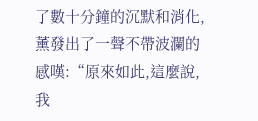了數十分鐘的沉默和消化,薰發出了一聲不帶波瀾的感嘆:“原來如此,這麼說,我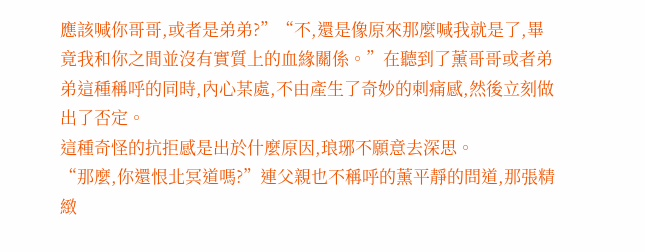應該喊你哥哥,或者是弟弟?”“不,還是像原來那麼喊我就是了,畢竟我和你之間並沒有實質上的血緣關係。”在聽到了薰哥哥或者弟弟這種稱呼的同時,內心某處,不由產生了奇妙的刺痛感,然後立刻做出了否定。
這種奇怪的抗拒感是出於什麼原因,琅琊不願意去深思。
“那麼,你還恨北冥道嗎?”連父親也不稱呼的薰平靜的問道,那張精緻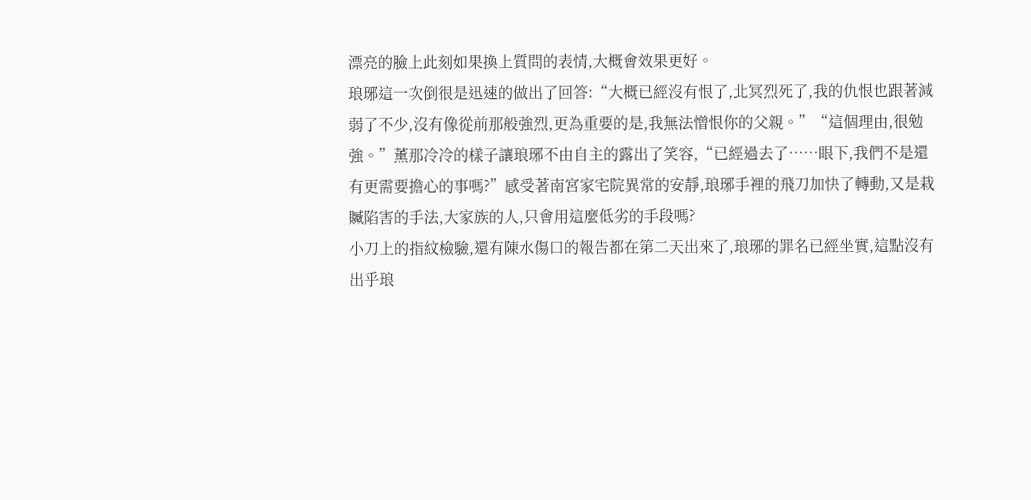漂亮的臉上此刻如果換上質問的表情,大概會效果更好。
琅琊這一次倒很是迅速的做出了回答:“大概已經沒有恨了,北冥烈死了,我的仇恨也跟著減弱了不少,沒有像從前那般強烈,更為重要的是,我無法憎恨你的父親。”“這個理由,很勉強。”薰那冷冷的樣子讓琅琊不由自主的露出了笑容,“已經過去了……眼下,我們不是還有更需要擔心的事嗎?”感受著南宮家宅院異常的安靜,琅琊手裡的飛刀加快了轉動,又是栽贓陷害的手法,大家族的人,只會用這麼低劣的手段嗎?
小刀上的指紋檢驗,還有陳水傷口的報告都在第二天出來了,琅琊的罪名已經坐實,這點沒有出乎琅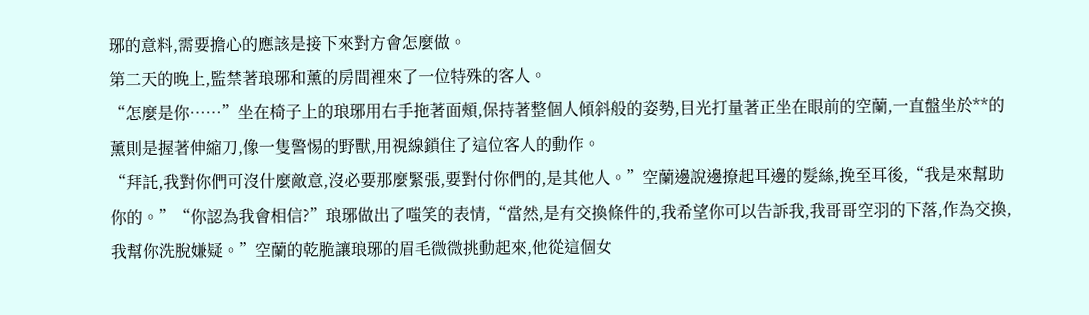琊的意料,需要擔心的應該是接下來對方會怎麼做。
第二天的晚上,監禁著琅琊和薰的房間裡來了一位特殊的客人。
“怎麼是你……”坐在椅子上的琅琊用右手拖著面頰,保持著整個人傾斜般的姿勢,目光打量著正坐在眼前的空蘭,一直盤坐於**的薰則是握著伸縮刀,像一隻警惕的野獸,用視線鎖住了這位客人的動作。
“拜託,我對你們可沒什麼敵意,沒必要那麼緊張,要對付你們的,是其他人。”空蘭邊說邊撩起耳邊的髮絲,挽至耳後,“我是來幫助你的。”“你認為我會相信?”琅琊做出了嗤笑的表情,“當然,是有交換條件的,我希望你可以告訴我,我哥哥空羽的下落,作為交換,我幫你洗脫嫌疑。”空蘭的乾脆讓琅琊的眉毛微微挑動起來,他從這個女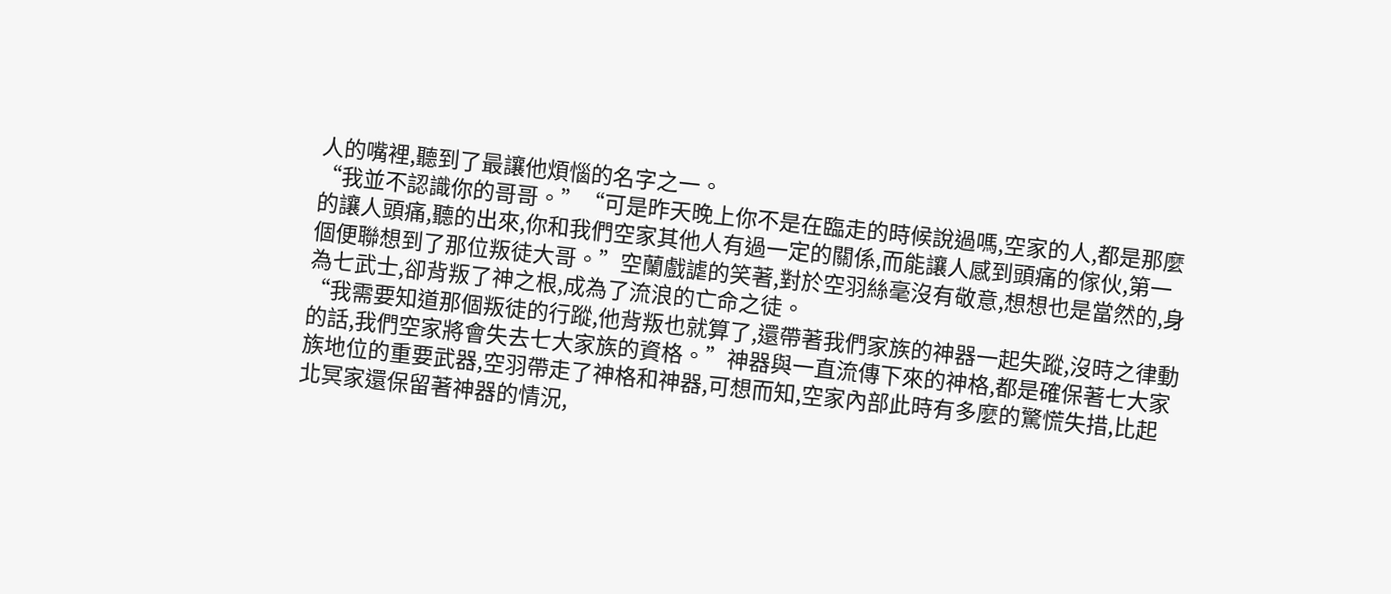人的嘴裡,聽到了最讓他煩惱的名字之一。
“我並不認識你的哥哥。”“可是昨天晚上你不是在臨走的時候說過嗎,空家的人,都是那麼的讓人頭痛,聽的出來,你和我們空家其他人有過一定的關係,而能讓人感到頭痛的傢伙,第一個便聯想到了那位叛徒大哥。”空蘭戲謔的笑著,對於空羽絲毫沒有敬意,想想也是當然的,身為七武士,卻背叛了神之根,成為了流浪的亡命之徒。
“我需要知道那個叛徒的行蹤,他背叛也就算了,還帶著我們家族的神器一起失蹤,沒時之律動的話,我們空家將會失去七大家族的資格。”神器與一直流傳下來的神格,都是確保著七大家族地位的重要武器,空羽帶走了神格和神器,可想而知,空家內部此時有多麼的驚慌失措,比起北冥家還保留著神器的情況,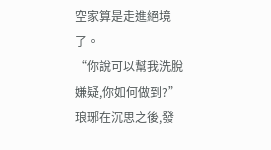空家算是走進絕境了。
“你說可以幫我洗脫嫌疑,你如何做到?”琅琊在沉思之後,發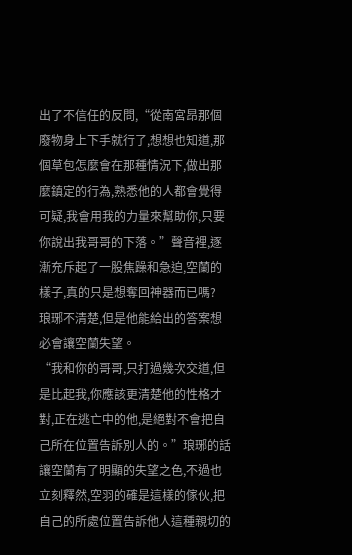出了不信任的反問,“從南宮昂那個廢物身上下手就行了,想想也知道,那個草包怎麼會在那種情況下,做出那麼鎮定的行為,熟悉他的人都會覺得可疑,我會用我的力量來幫助你,只要你說出我哥哥的下落。”聲音裡,逐漸充斥起了一股焦躁和急迫,空蘭的樣子,真的只是想奪回神器而已嗎?
琅琊不清楚,但是他能給出的答案想必會讓空蘭失望。
“我和你的哥哥,只打過幾次交道,但是比起我,你應該更清楚他的性格才對,正在逃亡中的他,是絕對不會把自己所在位置告訴別人的。”琅琊的話讓空蘭有了明顯的失望之色,不過也立刻釋然,空羽的確是這樣的傢伙,把自己的所處位置告訴他人這種親切的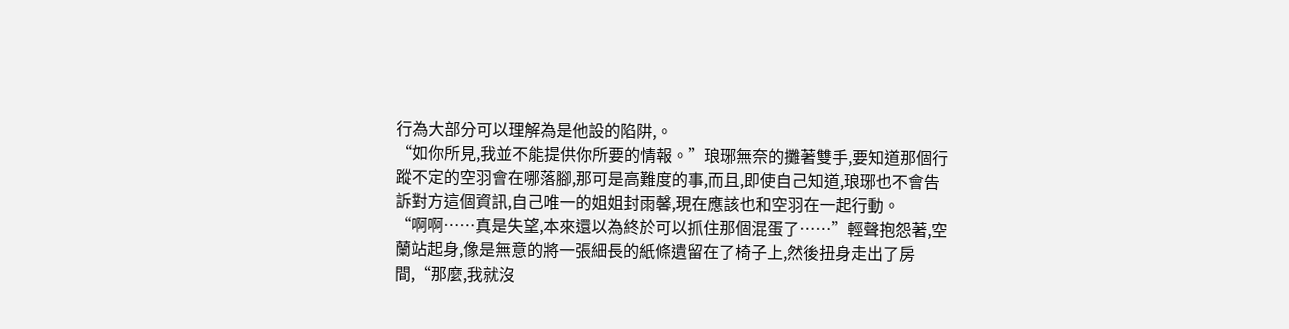行為大部分可以理解為是他設的陷阱,。
“如你所見,我並不能提供你所要的情報。”琅琊無奈的攤著雙手,要知道那個行蹤不定的空羽會在哪落腳,那可是高難度的事,而且,即使自己知道,琅琊也不會告訴對方這個資訊,自己唯一的姐姐封雨馨,現在應該也和空羽在一起行動。
“啊啊……真是失望,本來還以為終於可以抓住那個混蛋了……”輕聲抱怨著,空蘭站起身,像是無意的將一張細長的紙條遺留在了椅子上,然後扭身走出了房間,“那麼,我就沒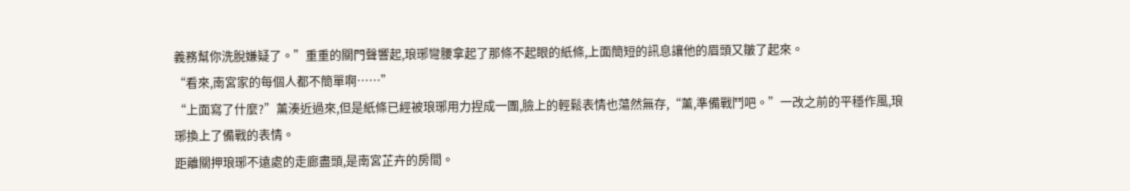義務幫你洗脫嫌疑了。”重重的關門聲響起,琅琊彎腰拿起了那條不起眼的紙條,上面簡短的訊息讓他的眉頭又皺了起來。
“看來,南宮家的每個人都不簡單啊……”
“上面寫了什麼?”薰湊近過來,但是紙條已經被琅琊用力捏成一團,臉上的輕鬆表情也蕩然無存,“薰,準備戰鬥吧。”一改之前的平穩作風,琅琊換上了備戰的表情。
距離關押琅琊不遠處的走廊盡頭,是南宮芷卉的房間。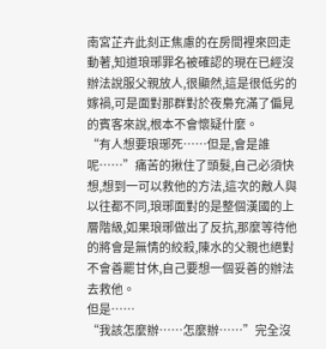南宮芷卉此刻正焦慮的在房間裡來回走動著,知道琅琊罪名被確認的現在已經沒辦法說服父親放人,很顯然,這是很低劣的嫁禍,可是面對那群對於夜梟充滿了偏見的賓客來說,根本不會懷疑什麼。
“有人想要琅琊死……但是,會是誰呢……”痛苦的揪住了頭髮,自己必須快想,想到一可以救他的方法,這次的敵人與以往都不同,琅琊面對的是整個漢國的上層階級,如果琅琊做出了反抗,那麼等待他的將會是無情的絞殺,陳水的父親也絕對不會善罷甘休,自己要想一個妥善的辦法去救他。
但是……
“我該怎麼辦……怎麼辦……”完全沒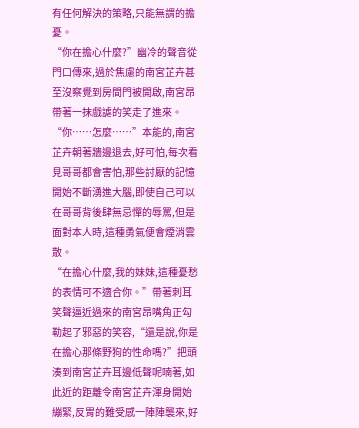有任何解決的策略,只能無謂的擔憂。
“你在擔心什麼?”幽冷的聲音從門口傳來,過於焦慮的南宮芷卉甚至沒察覺到房間門被開啟,南宮昂帶著一抹戲謔的笑走了進來。
“你……怎麼……”本能的,南宮芷卉朝著牆邊退去,好可怕,每次看見哥哥都會害怕,那些討厭的記憶開始不斷湧進大腦,即使自己可以在哥哥背後肆無忌憚的辱罵,但是面對本人時,這種勇氣便會煙消雲散。
“在擔心什麼,我的妹妹,這種憂愁的表情可不適合你。”帶著刺耳笑聲逼近過來的南宮昂嘴角正勾勒起了邪惡的笑容,“還是說,你是在擔心那條野狗的性命嗎?”把頭湊到南宮芷卉耳邊低聲呢喃著,如此近的距離令南宮芷卉渾身開始繃緊,反胃的難受感一陣陣襲來,好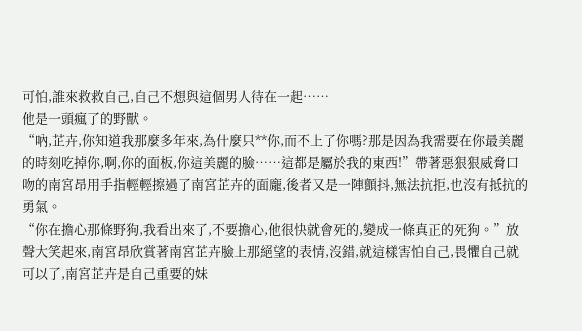可怕,誰來救救自己,自己不想與這個男人待在一起……
他是一頭瘋了的野獸。
“吶,芷卉,你知道我那麼多年來,為什麼只**你,而不上了你嗎?那是因為我需要在你最美麗的時刻吃掉你,啊,你的面板,你這美麗的臉……這都是屬於我的東西!”帶著惡狠狠威脅口吻的南宮昂用手指輕輕擦過了南宮芷卉的面龐,後者又是一陣顫抖,無法抗拒,也沒有抵抗的勇氣。
“你在擔心那條野狗,我看出來了,不要擔心,他很快就會死的,變成一條真正的死狗。”放聲大笑起來,南宮昂欣賞著南宮芷卉臉上那絕望的表情,沒錯,就這樣害怕自己,畏懼自己就可以了,南宮芷卉是自己重要的妹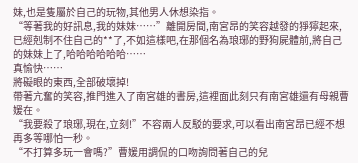妹,也是隻屬於自己的玩物,其他男人休想染指。
“等著我的好訊息,我的妹妹……”離開房間,南宮昂的笑容越發的猙獰起來,已經剋制不住自己的**了,不如這樣吧,在那個名為琅琊的野狗屍體前,將自己的妹妹上了,哈哈哈哈哈哈……
真愉快……
將礙眼的東西,全部破壞掉!
帶著亢奮的笑容,推門進入了南宮雄的書房,這裡面此刻只有南宮雄還有母親曹媛在。
“我要殺了琅琊,現在,立刻!”不容兩人反駁的要求,可以看出南宮昂已經不想再多等哪怕一秒。
“不打算多玩一會嗎?”曹媛用調侃的口吻詢問著自己的兒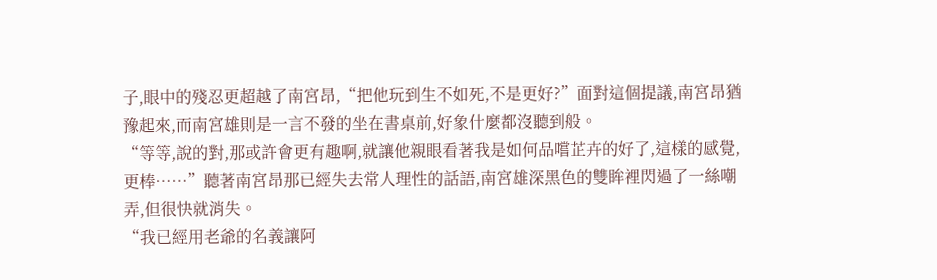子,眼中的殘忍更超越了南宮昂,“把他玩到生不如死,不是更好?”面對這個提議,南宮昂猶豫起來,而南宮雄則是一言不發的坐在書桌前,好象什麼都沒聽到般。
“等等,說的對,那或許會更有趣啊,就讓他親眼看著我是如何品嚐芷卉的好了,這樣的感覺,更棒……”聽著南宮昂那已經失去常人理性的話語,南宮雄深黑色的雙眸裡閃過了一絲嘲弄,但很快就消失。
“我已經用老爺的名義讓阿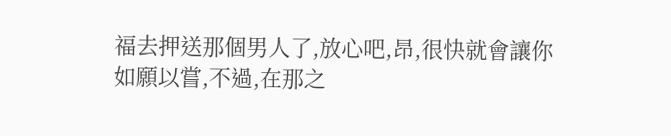福去押送那個男人了,放心吧,昂,很快就會讓你如願以嘗,不過,在那之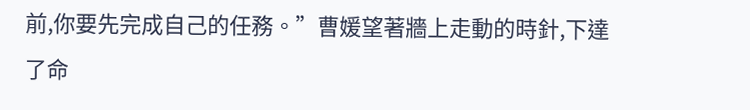前,你要先完成自己的任務。”曹媛望著牆上走動的時針,下達了命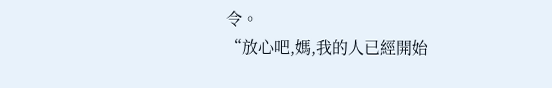令。
“放心吧,媽,我的人已經開始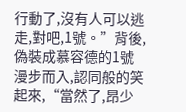行動了,沒有人可以逃走,對吧,1號。”背後,偽裝成慕容德的1號漫步而入,認同般的笑起來,“當然了,昂少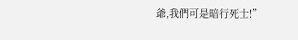爺,我們可是暗行死士!”